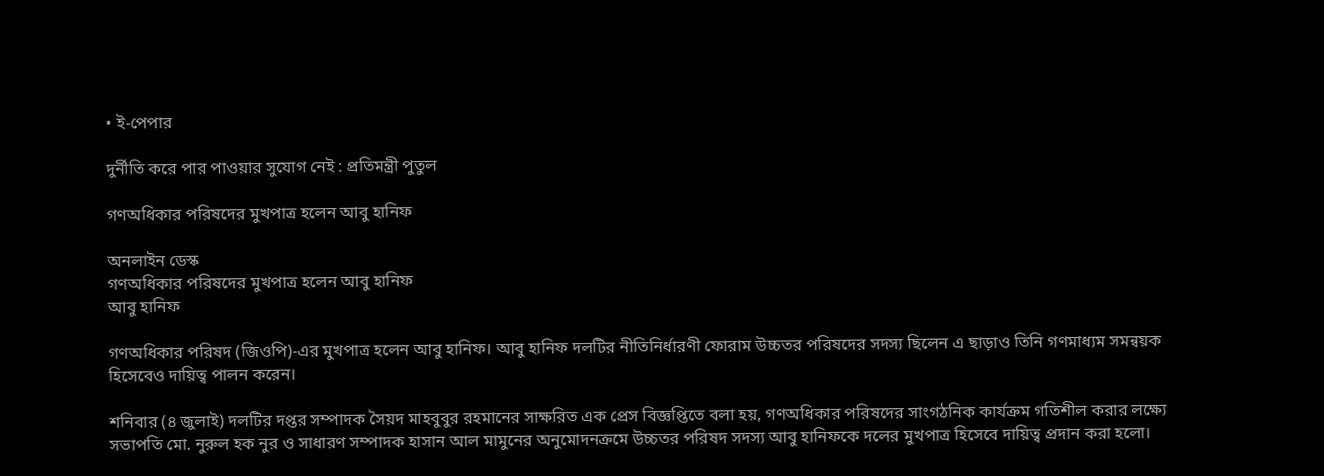• ই-পেপার

দুর্নীতি করে পার পাওয়ার সুযোগ নেই : প্রতিমন্ত্রী পুতুল

গণঅধিকার পরিষদের মুখপাত্র হলেন আবু হানিফ

অনলাইন ডেস্ক
গণঅধিকার পরিষদের মুখপাত্র হলেন আবু হানিফ
আবু হানিফ

গণঅধিকার পরিষদ (জিওপি)-এর মুখপাত্র হলেন আবু হানিফ। আবু হানিফ দলটির নীতিনির্ধারণী ফোরাম উচ্চতর পরিষদের সদস্য ছিলেন এ ছাড়াও তিনি গণমাধ্যম সমন্বয়ক হিসেবেও দায়িত্ব পালন করেন।

শনিবার (৪ জুলাই) দলটির দপ্তর সম্পাদক সৈয়দ মাহবুবুর রহমানের সাক্ষরিত এক প্রেস বিজ্ঞপ্তিতে বলা হয়, গণঅধিকার পরিষদের সাংগঠনিক কার্যক্রম গতিশীল করার লক্ষ্যে সভাপতি মো. নুরুল হক নুর ও সাধারণ সম্পাদক হাসান আল মামুনের অনুমোদনক্রমে উচ্চতর পরিষদ সদস্য আবু হানিফকে দলের মুখপাত্র হিসেবে দায়িত্ব প্রদান করা হলো।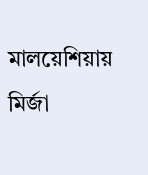মালয়েশিয়ায় মির্জা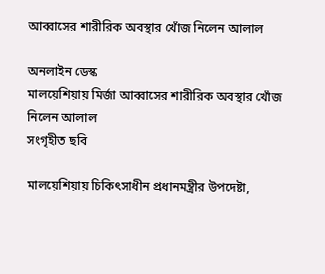আব্বাসের শারীরিক অবস্থার খোঁজ নিলেন আলাল

অনলাইন ডেস্ক
মালয়েশিয়ায় মির্জা আব্বাসের শারীরিক অবস্থার খোঁজ নিলেন আলাল
সংগৃহীত ছবি

মালয়েশিয়ায় চিকিৎসাধীন প্রধানমন্ত্রীর উপদেষ্টা,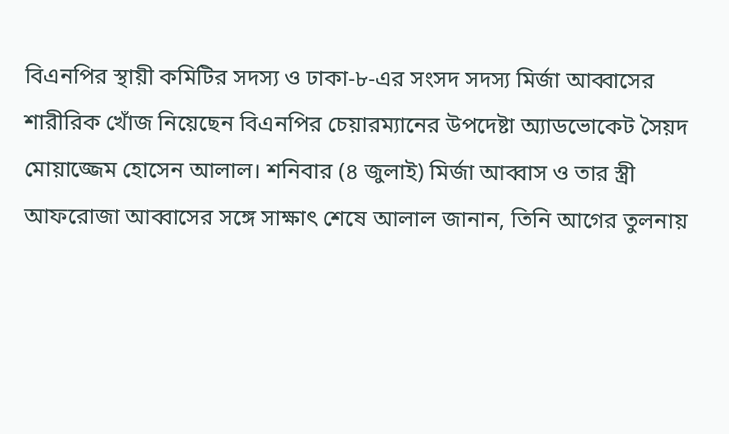বিএনপির স্থায়ী কমিটির সদস্য ও ঢাকা-৮-এর সংসদ সদস্য মির্জা আব্বাসের শারীরিক খোঁজ নিয়েছেন বিএনপির চেয়ারম্যানের উপদেষ্টা অ্যাডভোকেট সৈয়দ মোয়াজ্জেম হোসেন আলাল। শনিবার (৪ জুলাই) মির্জা আব্বাস ও তার স্ত্রী আফরোজা আব্বাসের সঙ্গে সাক্ষাৎ শেষে আলাল জানান, তিনি আগের তুলনায়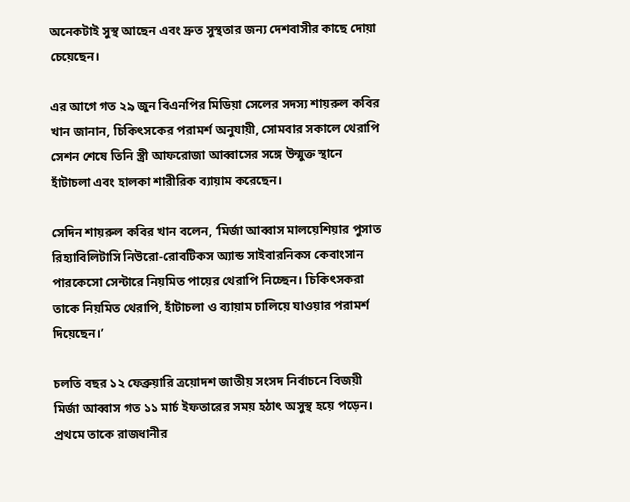অনেকটাই সুস্থ আছেন এবং দ্রুত সুস্থতার জন্য দেশবাসীর কাছে দোয়া চেয়েছেন।

এর আগে গত ২৯ জুন বিএনপির মিডিয়া সেলের সদস্য শায়রুল কবির খান জানান, চিকিৎসকের পরামর্শ অনুযায়ী, সোমবার সকালে থেরাপি সেশন শেষে তিনি স্ত্রী আফরোজা আব্বাসের সঙ্গে উন্মুক্ত স্থানে হাঁটাচলা এবং হালকা শারীরিক ব্যায়াম করেছেন।

সেদিন শায়রুল কবির খান বলেন, ‘মির্জা আব্বাস মালয়েশিয়ার পুসাত রিহ্যাবিলিটাসি নিউরো-রোবটিকস অ্যান্ড সাইবারনিকস কেবাংসান পারকেসো সেন্টারে নিয়মিত পায়ের থেরাপি নিচ্ছেন। চিকিৎসকরা তাকে নিয়মিত থেরাপি, হাঁটাচলা ও ব্যায়াম চালিয়ে যাওয়ার পরামর্শ দিয়েছেন।’

চলতি বছর ১২ ফেব্রুয়ারি ত্রয়োদশ জাতীয় সংসদ নির্বাচনে বিজয়ী মির্জা আব্বাস গত ১১ মার্চ ইফতারের সময় হঠাৎ অসুস্থ হয়ে পড়েন। প্রথমে তাকে রাজধানীর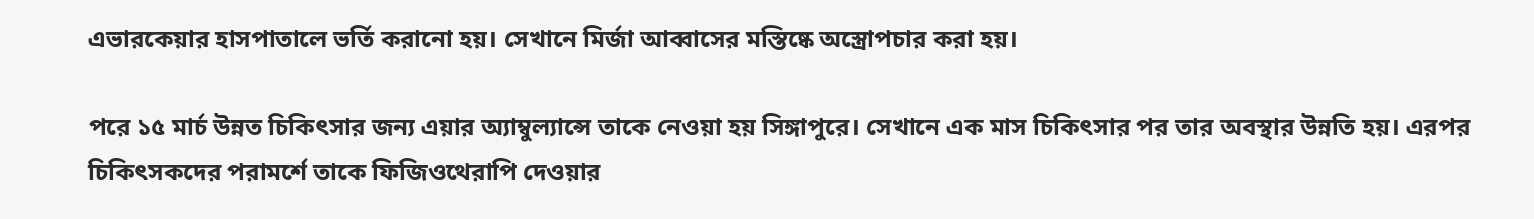এভারকেয়ার হাসপাতালে ভর্তি করানো হয়। সেখানে মির্জা আব্বাসের মস্তিষ্কে অস্ত্রোপচার করা হয়।

পরে ১৫ মার্চ উন্নত চিকিৎসার জন্য এয়ার অ্যাম্বুল্যান্সে তাকে নেওয়া হয় সিঙ্গাপুরে। সেখানে এক মাস চিকিৎসার পর তার অবস্থার উন্নতি হয়। এরপর চিকিৎসকদের পরামর্শে তাকে ফিজিওথেরাপি দেওয়ার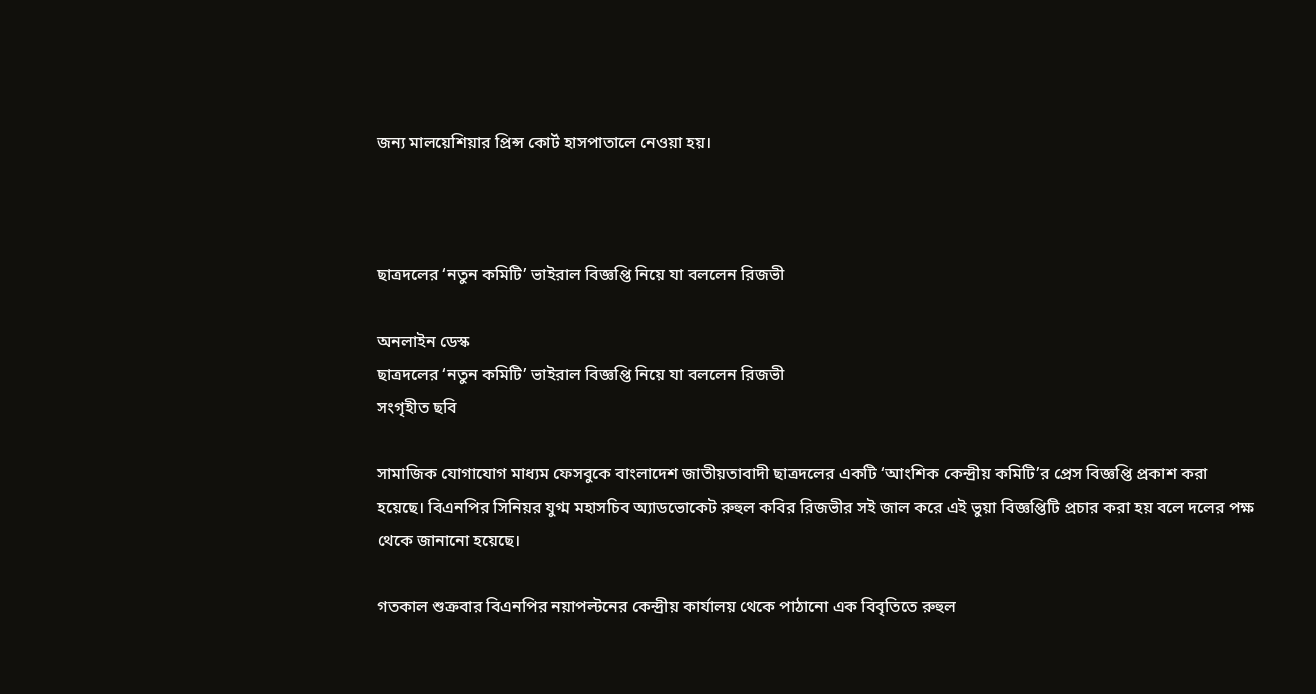জন্য মালয়েশিয়ার প্রিন্স কোর্ট হাসপাতালে নেওয়া হয়।



ছাত্রদলের ‘নতুন কমিটি’ ভাইরাল বিজ্ঞপ্তি নিয়ে যা বললেন রিজভী

অনলাইন ডেস্ক
ছাত্রদলের ‘নতুন কমিটি’ ভাইরাল বিজ্ঞপ্তি নিয়ে যা বললেন রিজভী
সংগৃহীত ছবি

সামাজিক যোগাযোগ মাধ্যম ফেসবুকে বাংলাদেশ জাতীয়তাবাদী ছাত্রদলের একটি ‘আংশিক কেন্দ্রীয় কমিটি’র প্রেস বিজ্ঞপ্তি প্রকাশ করা হয়েছে। বিএনপির সিনিয়র যুগ্ম মহাসচিব অ্যাডভোকেট রুহুল কবির রিজভীর সই জাল করে এই ভুয়া বিজ্ঞপ্তিটি প্রচার করা হয় বলে দলের পক্ষ থেকে জানানো হয়েছে।

গতকাল শুক্রবার বিএনপির নয়াপল্টনের কেন্দ্রীয় কার্যালয় থেকে পাঠানো এক বিবৃতিতে রুহুল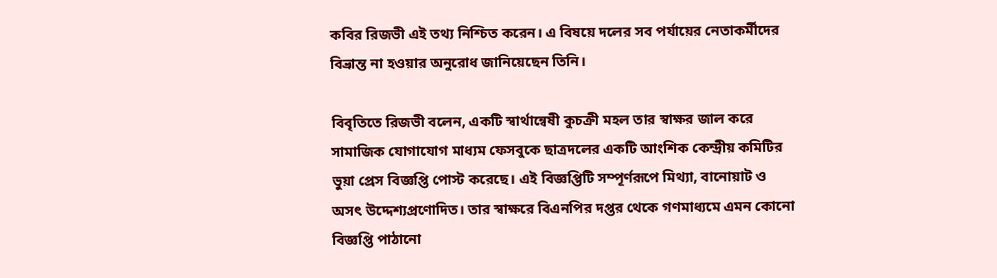কবির রিজভী এই তথ্য নিশ্চিত করেন। এ বিষয়ে দলের সব পর্যায়ের নেতাকর্মীদের বিভ্রান্ত না হওয়ার অনুরোধ জানিয়েছেন তিনি।

বিবৃতিতে রিজভী বলেন, একটি স্বার্থান্বেষী কুচক্রী মহল তার স্বাক্ষর জাল করে সামাজিক যোগাযোগ মাধ্যম ফেসবুকে ছাত্রদলের একটি আংশিক কেন্দ্রীয় কমিটির ভুয়া প্রেস বিজ্ঞপ্তি পোস্ট করেছে। এই বিজ্ঞপ্তিটি সম্পূর্ণরূপে মিথ্যা, বানোয়াট ও অসৎ উদ্দেশ্যপ্রণোদিত। তার স্বাক্ষরে বিএনপির দপ্তর থেকে গণমাধ্যমে এমন কোনো বিজ্ঞপ্তি পাঠানো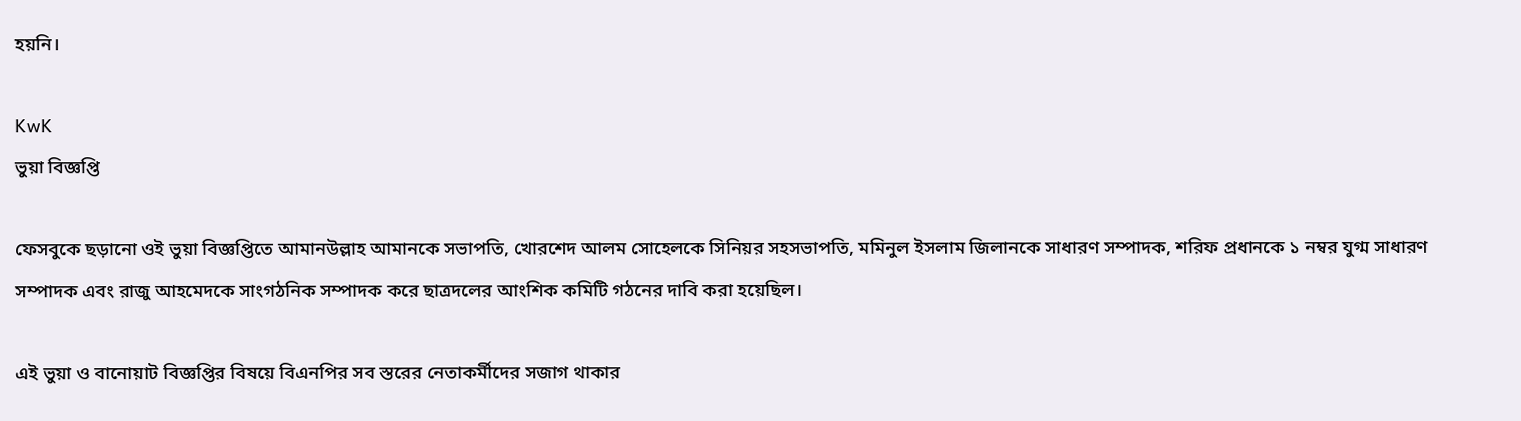হয়নি।

KwK
ভুয়া বিজ্ঞপ্তি

ফেসবুকে ছড়ানো ওই ভুয়া বিজ্ঞপ্তিতে আমানউল্লাহ আমানকে সভাপতি, খোরশেদ আলম সোহেলকে সিনিয়র সহসভাপতি, মমিনুল ইসলাম জিলানকে সাধারণ সম্পাদক, শরিফ প্রধানকে ১ নম্বর যুগ্ম সাধারণ সম্পাদক এবং রাজু আহমেদকে সাংগঠনিক সম্পাদক করে ছাত্রদলের আংশিক কমিটি গঠনের দাবি করা হয়েছিল।

এই ভুয়া ও বানোয়াট বিজ্ঞপ্তির বিষয়ে বিএনপির সব স্তরের নেতাকর্মীদের সজাগ থাকার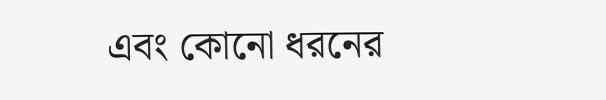এবং কোনো ধরনের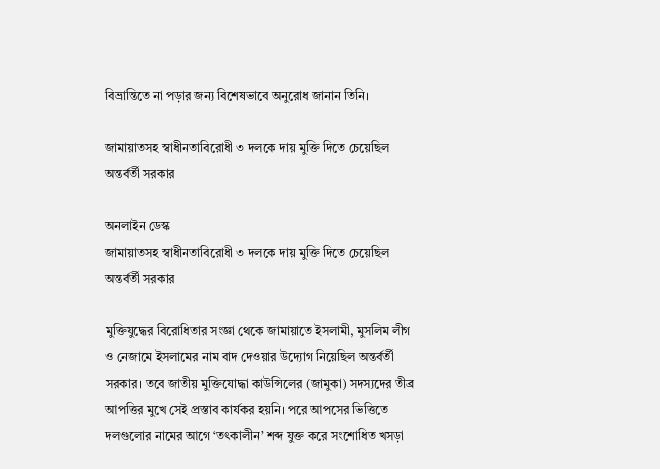বিভ্রান্তিতে না পড়ার জন্য বিশেষভাবে অনুরোধ জানান তিনি।

জামায়াতসহ স্বাধীনতাবিরোধী ৩ দলকে দায় মুক্তি দিতে চেয়েছিল অন্তর্বর্তী সরকার

অনলাইন ডেস্ক
জামায়াতসহ স্বাধীনতাবিরোধী ৩ দলকে দায় মুক্তি দিতে চেয়েছিল অন্তর্বর্তী সরকার

মুক্তিযুদ্ধের বিরোধিতার সংজ্ঞা থেকে জামায়াতে ইসলামী, মুসলিম লীগ ও নেজামে ইসলামের নাম বাদ দেওয়ার উদ্যোগ নিয়েছিল অন্তর্বর্তী সরকার। তবে জাতীয় মুক্তিযোদ্ধা কাউন্সিলের (জামুকা) সদস্যদের তীব্র আপত্তির মুখে সেই প্রস্তাব কার্যকর হয়নি। পরে আপসের ভিত্তিতে দলগুলোর নামের আগে ‘তৎকালীন’ শব্দ যুক্ত করে সংশোধিত খসড়া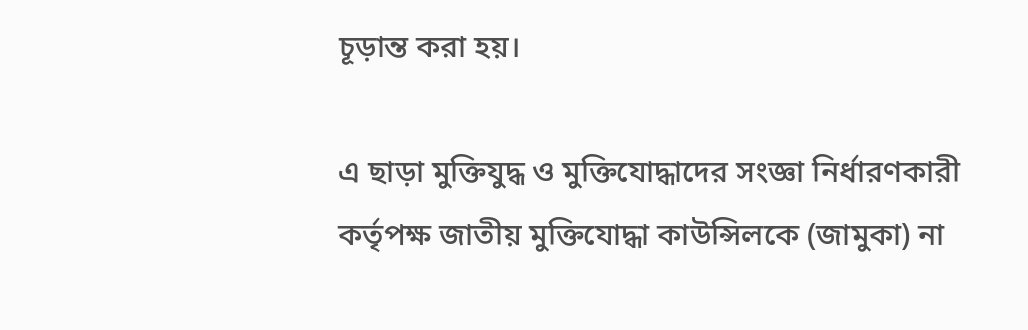চূড়ান্ত করা হয়।

এ ছাড়া মুক্তিযুদ্ধ ও মুক্তিযোদ্ধাদের সংজ্ঞা নির্ধারণকারী কর্তৃপক্ষ জাতীয় মুক্তিযোদ্ধা কাউন্সিলকে (জামুকা) না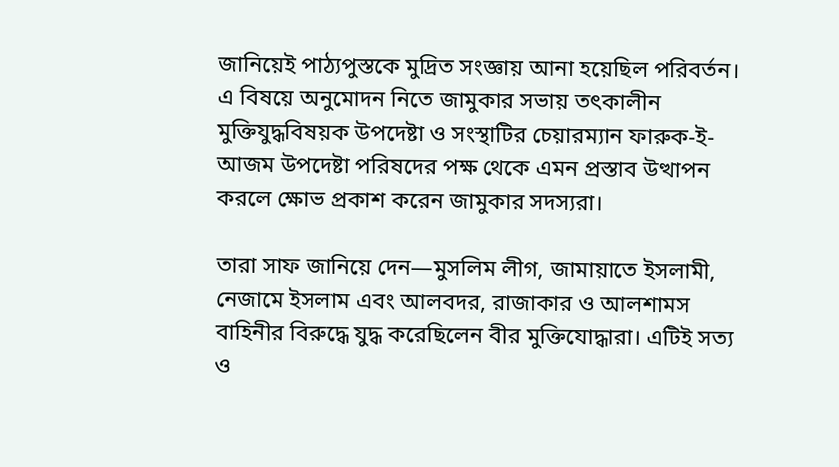জানিয়েই পাঠ্যপুস্তকে মুদ্রিত সংজ্ঞায় আনা হয়েছিল পরিবর্তন। এ বিষয়ে অনুমোদন নিতে জামুকার সভায় তৎকালীন মুক্তিযুদ্ধবিষয়ক উপদেষ্টা ও সংস্থাটির চেয়ারম্যান ফারুক-ই-আজম উপদেষ্টা পরিষদের পক্ষ থেকে এমন প্রস্তাব উত্থাপন করলে ক্ষোভ প্রকাশ করেন জামুকার সদস্যরা।

তারা সাফ জানিয়ে দেন—মুসলিম লীগ, জামায়াতে ইসলামী, নেজামে ইসলাম এবং আলবদর, রাজাকার ও আলশামস বাহিনীর বিরুদ্ধে যুদ্ধ করেছিলেন বীর মুক্তিযোদ্ধারা। এটিই সত্য ও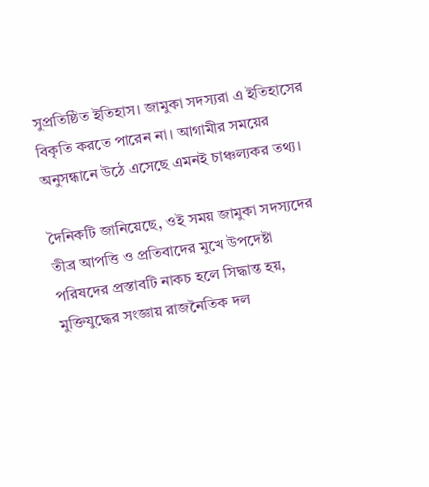সুপ্রতিষ্ঠিত ইতিহাস। জামুকা সদস্যরা এ ইতিহাসের বিকৃতি করতে পারেন না। আগামীর সময়ের অনুসন্ধানে উঠে এসেছে এমনই চাঞ্চল্যকর তথ্য।

দৈনিকটি জানিয়েছে, ওই সময় জামুকা সদস্যদের তীব্র আপত্তি ও প্রতিবাদের মুখে উপদেষ্টা পরিষদের প্রস্তাবটি নাকচ হলে সিদ্ধান্ত হয়, মুক্তিযুদ্ধের সংজ্ঞায় রাজনৈতিক দল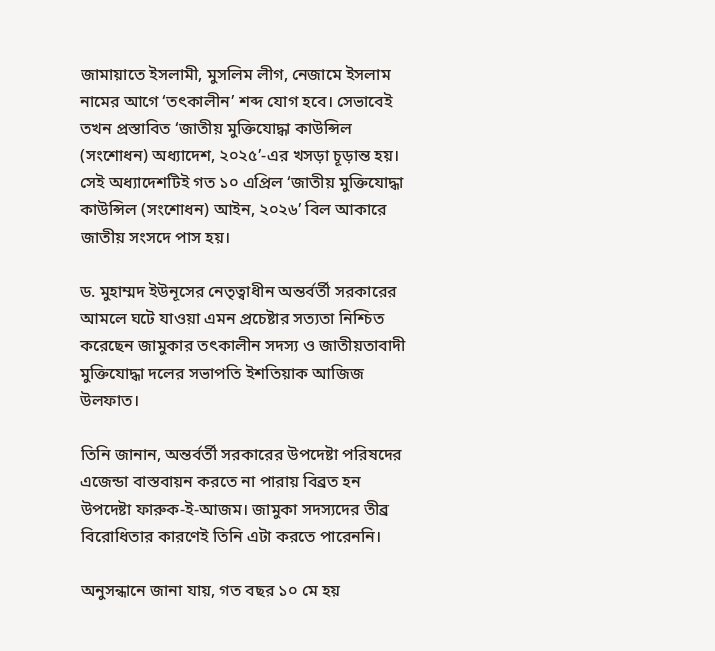জামায়াতে ইসলামী, মুসলিম লীগ, নেজামে ইসলাম নামের আগে ‘তৎকালীন’ শব্দ যোগ হবে। সেভাবেই তখন প্রস্তাবিত ‘জাতীয় মুক্তিযোদ্ধা কাউন্সিল (সংশোধন) অধ্যাদেশ, ২০২৫’-এর খসড়া চূড়ান্ত হয়। সেই অধ্যাদেশটিই গত ১০ এপ্রিল ‘জাতীয় মুক্তিযোদ্ধা কাউন্সিল (সংশোধন) আইন, ২০২৬’ বিল আকারে জাতীয় সংসদে পাস হয়।

ড. মুহাম্মদ ইউনূসের নেতৃত্বাধীন অন্তর্বর্তী সরকারের আমলে ঘটে যাওয়া এমন প্রচেষ্টার সত্যতা নিশ্চিত করেছেন জামুকার তৎকালীন সদস্য ও জাতীয়তাবাদী মুক্তিযোদ্ধা দলের সভাপতি ইশতিয়াক আজিজ উলফাত।

তিনি জানান, অন্তর্বর্তী সরকারের উপদেষ্টা পরিষদের এজেন্ডা বাস্তবায়ন করতে না পারায় বিব্রত হন উপদেষ্টা ফারুক-ই-আজম। জামুকা সদস্যদের তীব্র বিরোধিতার কারণেই তিনি এটা করতে পারেননি।

অনুসন্ধানে জানা যায়, গত বছর ১০ মে হয়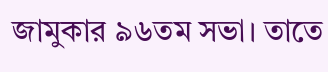জামুকার ৯৬তম সভা। তাতে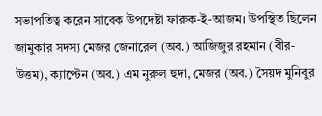সভাপতিত্ব করেন সাবেক উপদেষ্টা ফারুক-ই-আজম। উপস্থিত ছিলেন জামুকার সদস্য মেজর জেনারেল (অব.) আজিজুর রহমান (বীর-উত্তম), ক্যাপ্টেন (অব.) এম নুরুল হুদা, মেজর (অব.) সৈয়দ মুনিবুর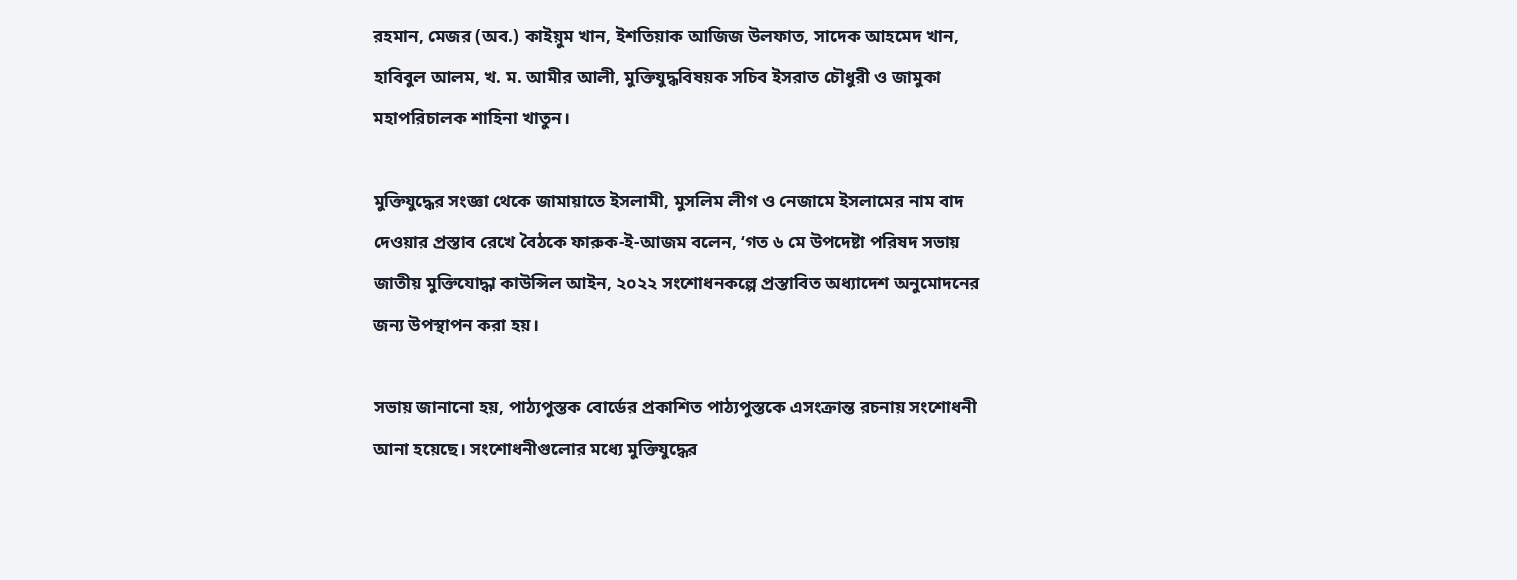রহমান, মেজর (অব.) কাইয়ুম খান, ইশতিয়াক আজিজ উলফাত, সাদেক আহমেদ খান, হাবিবুল আলম, খ. ম. আমীর আলী, মুক্তিযুদ্ধবিষয়ক সচিব ইসরাত চৌধুরী ও জামুকা মহাপরিচালক শাহিনা খাতুন।

মুক্তিযুদ্ধের সংজ্ঞা থেকে জামায়াতে ইসলামী, মুসলিম লীগ ও নেজামে ইসলামের নাম বাদ দেওয়ার প্রস্তাব রেখে বৈঠকে ফারুক-ই-আজম বলেন, ‘গত ৬ মে উপদেষ্টা পরিষদ সভায় জাতীয় মুক্তিযোদ্ধা কাউন্সিল আইন, ২০২২ সংশোধনকল্পে প্রস্তাবিত অধ্যাদেশ অনুমোদনের জন্য উপস্থাপন করা হয়।

সভায় জানানো হয়, পাঠ্যপুস্তক বোর্ডের প্রকাশিত পাঠ্যপুস্তকে এসংক্রান্ত রচনায় সংশোধনী আনা হয়েছে। সংশোধনীগুলোর মধ্যে মুক্তিযুদ্ধের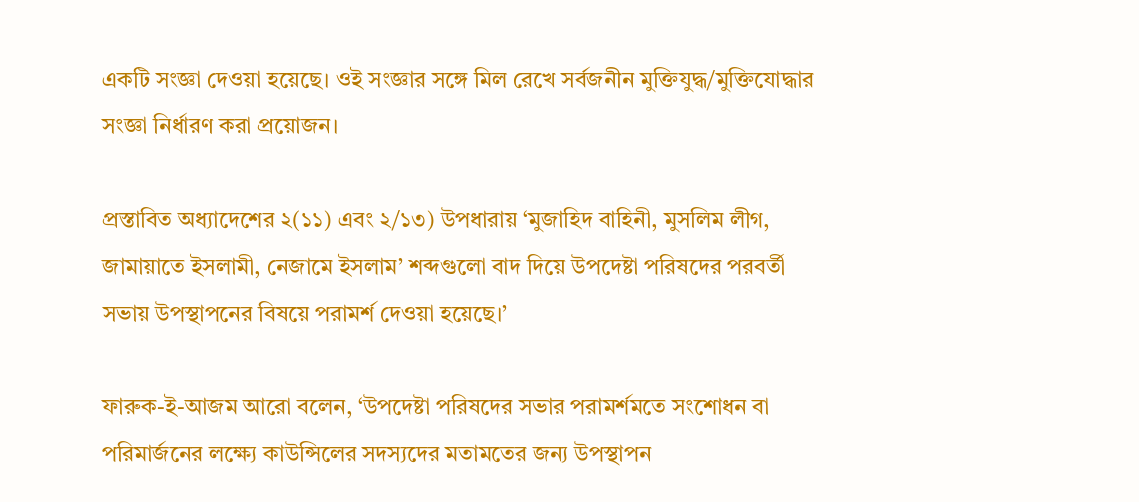একটি সংজ্ঞা দেওয়া হয়েছে। ওই সংজ্ঞার সঙ্গে মিল রেখে সর্বজনীন মুক্তিযুদ্ধ/মুক্তিযোদ্ধার সংজ্ঞা নির্ধারণ করা প্রয়োজন।

প্রস্তাবিত অধ্যাদেশের ২(১১) এবং ২/১৩) উপধারায় ‘মুজাহিদ বাহিনী, মুসলিম লীগ, জামায়াতে ইসলামী, নেজামে ইসলাম’ শব্দগুলো বাদ দিয়ে উপদেষ্টা পরিষদের পরবর্তী সভায় উপস্থাপনের বিষয়ে পরামর্শ দেওয়া হয়েছে।’

ফারুক-ই-আজম আরো বলেন, ‘উপদেষ্টা পরিষদের সভার পরামর্শমতে সংশোধন বা পরিমার্জনের লক্ষ্যে কাউন্সিলের সদস্যদের মতামতের জন্য উপস্থাপন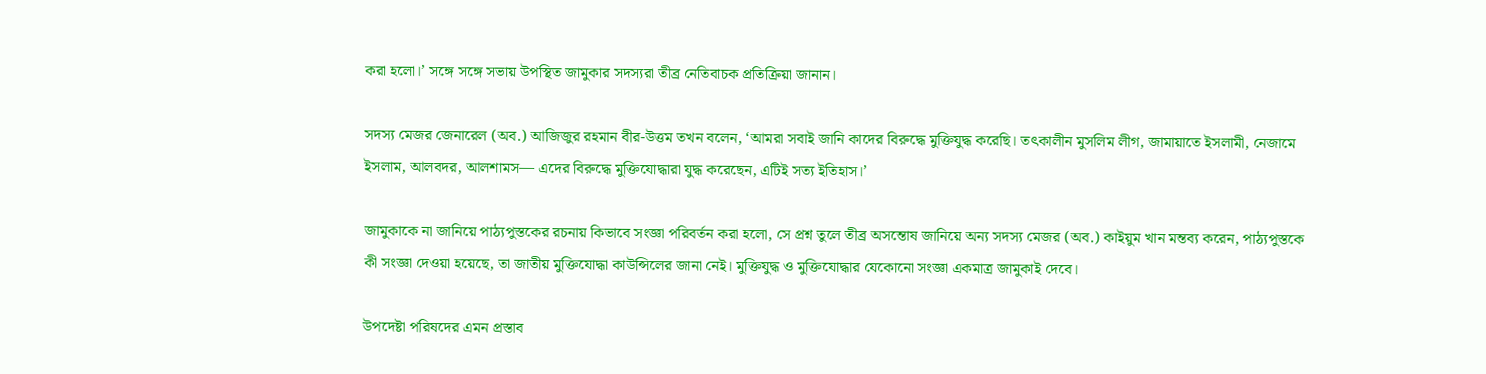করা হলো।’ সঙ্গে সঙ্গে সভায় উপস্থিত জামুকার সদস্যরা তীব্র নেতিবাচক প্রতিক্রিয়া জানান।

সদস্য মেজর জেনারেল (অব.) আজিজুর রহমান বীর-উত্তম তখন বলেন, ‘আমরা সবাই জানি কাদের বিরুদ্ধে মুক্তিযুদ্ধ করেছি। তৎকালীন মুসলিম লীগ, জামায়াতে ইসলামী, নেজামে ইসলাম, আলবদর, আলশামস— এদের বিরুদ্ধে মুক্তিযোদ্ধারা যুদ্ধ করেছেন, এটিই সত্য ইতিহাস।’

জামুকাকে না জানিয়ে পাঠ্যপুস্তকের রচনায় কিভাবে সংজ্ঞা পরিবর্তন করা হলো, সে প্রশ্ন তুলে তীব্র অসন্তোষ জানিয়ে অন্য সদস্য মেজর (অব.) কাইয়ুম খান মন্তব্য করেন, পাঠ্যপুস্তকে কী সংজ্ঞা দেওয়া হয়েছে, তা জাতীয় মুক্তিযোদ্ধা কাউন্সিলের জানা নেই। মুক্তিযুদ্ধ ও মুক্তিযোদ্ধার যেকোনো সংজ্ঞা একমাত্র জামুকাই দেবে।

উপদেষ্টা পরিষদের এমন প্রস্তাব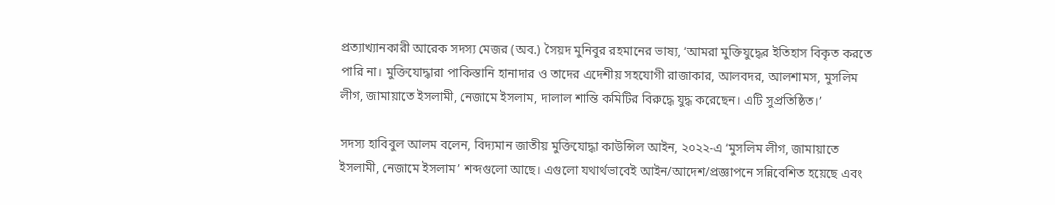প্রত্যাখ্যানকারী আরেক সদস্য মেজর (অব.) সৈয়দ মুনিবুর রহমানের ভাষ্য, ‘আমরা মুক্তিযুদ্ধের ইতিহাস বিকৃত করতে পারি না। মুক্তিযোদ্ধারা পাকিস্তানি হানাদার ও তাদের এদেশীয় সহযোগী রাজাকার, আলবদর, আলশামস, মুসলিম লীগ, জামায়াতে ইসলামী, নেজামে ইসলাম, দালাল শান্তি কমিটির বিরুদ্ধে যুদ্ধ করেছেন। এটি সুপ্রতিষ্ঠিত।’

সদস্য হাবিবুল আলম বলেন, বিদ্যমান জাতীয় মুক্তিযোদ্ধা কাউন্সিল আইন, ২০২২-এ ‘মুসলিম লীগ, জামায়াতে ইসলামী, নেজামে ইসলাম’ শব্দগুলো আছে। এগুলো যথার্থভাবেই আইন/আদেশ/প্রজ্ঞাপনে সন্নিবেশিত হয়েছে এবং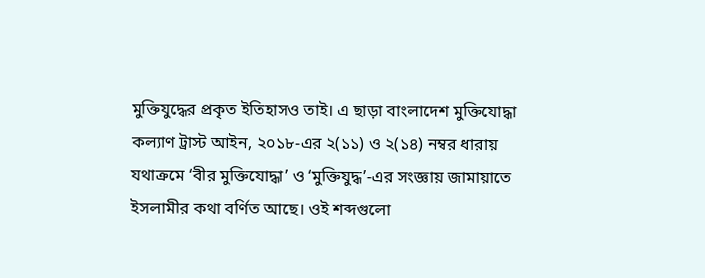মুক্তিযুদ্ধের প্রকৃত ইতিহাসও তাই। এ ছাড়া বাংলাদেশ মুক্তিযোদ্ধা কল্যাণ ট্রাস্ট আইন, ২০১৮-এর ২(১১) ও ২(১৪) নম্বর ধারায় যথাক্রমে ‘বীর মুক্তিযোদ্ধা’ ও ‘মুক্তিযুদ্ধ’-এর সংজ্ঞায় জামায়াতে ইসলামীর কথা বর্ণিত আছে। ওই শব্দগুলো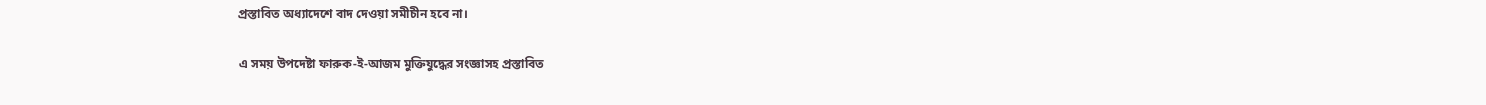প্রস্তাবিত অধ্যাদেশে বাদ দেওয়া সমীচীন হবে না।

এ সময় উপদেষ্টা ফারুক-ই-আজম মুক্তিযুদ্ধের সংজ্ঞাসহ প্রস্তাবিত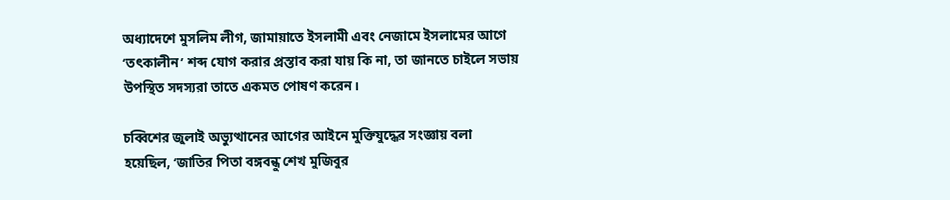অধ্যাদেশে মুসলিম লীগ, জামায়াতে ইসলামী এবং নেজামে ইসলামের আগে ‘তৎকালীন’ শব্দ যোগ করার প্রস্তাব করা যায় কি না, তা জানতে চাইলে সভায় উপস্থিত সদস্যরা তাতে একমত পোষণ করেন।

চব্বিশের জুলাই অভ্যুত্থানের আগের আইনে মুক্তিযুদ্ধের সংজ্ঞায় বলা হয়েছিল, ‘জাতির পিতা বঙ্গবন্ধু শেখ মুজিবুর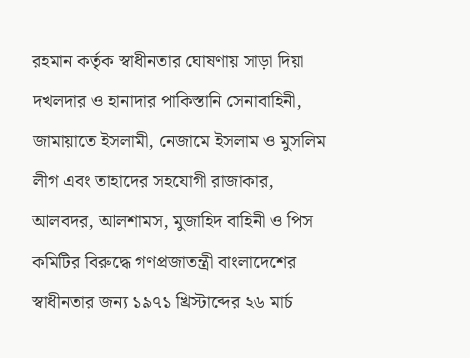রহমান কর্তৃক স্বাধীনতার ঘোষণায় সাড়া দিয়া দখলদার ও হানাদার পাকিস্তানি সেনাবাহিনী, জামায়াতে ইসলামী, নেজামে ইসলাম ও মুসলিম লীগ এবং তাহাদের সহযোগী রাজাকার, আলবদর, আলশামস, মুজাহিদ বাহিনী ও পিস কমিটির বিরুদ্ধে গণপ্রজাতন্ত্রী বাংলাদেশের স্বাধীনতার জন্য ১৯৭১ খ্রিস্টাব্দের ২৬ মার্চ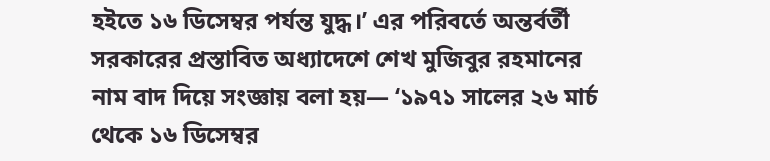হইতে ১৬ ডিসেম্বর পর্যন্ত যুদ্ধ।’ এর পরিবর্তে অন্তর্বর্তী সরকারের প্রস্তাবিত অধ্যাদেশে শেখ মুজিবুর রহমানের নাম বাদ দিয়ে সংজ্ঞায় বলা হয়— ‘১৯৭১ সালের ২৬ মার্চ থেকে ১৬ ডিসেম্বর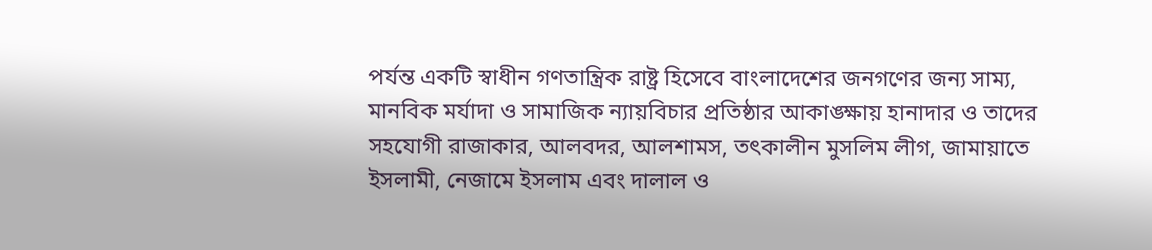পর্যন্ত একটি স্বাধীন গণতান্ত্রিক রাষ্ট্র হিসেবে বাংলাদেশের জনগণের জন্য সাম্য, মানবিক মর্যাদা ও সামাজিক ন্যায়বিচার প্রতিষ্ঠার আকাঙ্ক্ষায় হানাদার ও তাদের সহযোগী রাজাকার, আলবদর, আলশামস, তৎকালীন মুসলিম লীগ, জামায়াতে ইসলামী, নেজামে ইসলাম এবং দালাল ও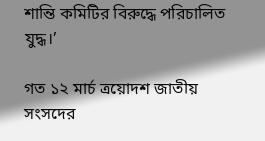শান্তি কমিটির বিরুদ্ধে পরিচালিত যুদ্ধ।’

গত ১২ মার্চ ত্রয়োদশ জাতীয় সংসদের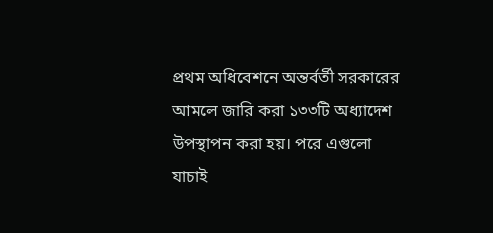প্রথম অধিবেশনে অন্তর্বর্তী সরকারের আমলে জারি করা ১৩৩টি অধ্যাদেশ উপস্থাপন করা হয়। পরে এগুলো যাচাই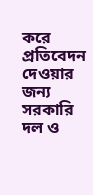করে প্রতিবেদন দেওয়ার জন্য সরকারি দল ও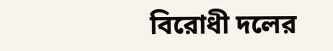বিরোধী দলের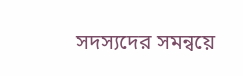সদস্যদের সমন্বয়ে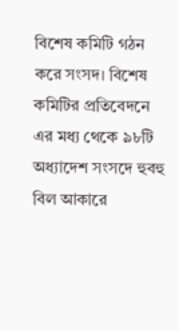বিশেষ কমিটি গঠন করে সংসদ। বিশেষ কমিটির প্রতিবেদনে এর মধ্য থেকে ৯৮টি অধ্যাদেশ সংসদে হুবহু বিল আকারে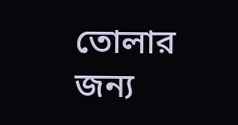তোলার জন্য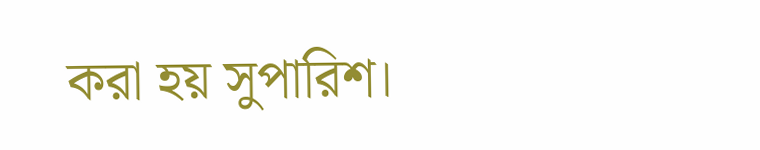করা হয় সুপারিশ।